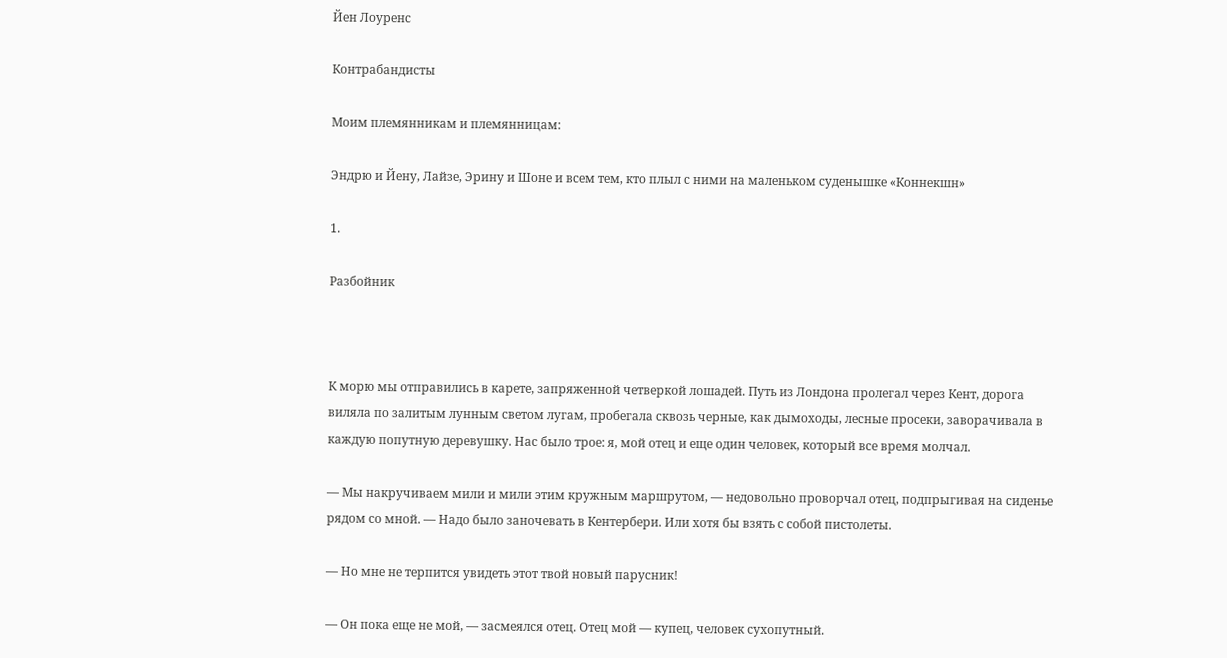Йен Лоуренс

Контрабандисты

Моим племянникам и племянницам:

Эндрю и Йену, Лайзе, Эрину и Шоне и всем тем, кто плыл с ними на маленьком суденышке «Коннекшн»

1.

Разбойник



К морю мы отправились в карете, запряженной четверкой лошадей. Путь из Лондона пролегал через Кент, дорога виляла по залитым лунным светом лугам, пробегала сквозь черные, как дымоходы, лесные просеки, заворачивала в каждую попутную деревушку. Нас было трое: я, мой отец и еще один человек, который все время молчал.

— Мы накручиваем мили и мили этим кружным маршрутом, — недовольно проворчал отец, подпрыгивая на сиденье рядом со мной. — Надо было заночевать в Кентербери. Или хотя бы взять с собой пистолеты.

— Но мне не терпится увидеть этот твой новый парусник!

— Он пока еще не мой, — засмеялся отец. Отец мой — купец, человек сухопутный.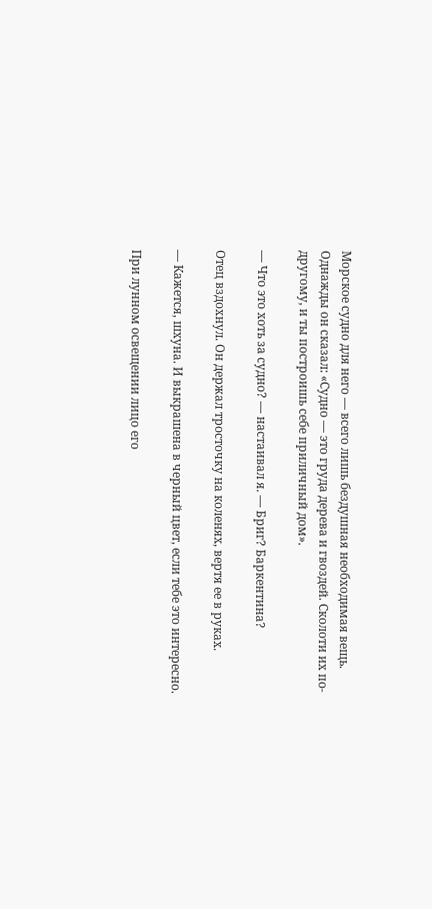Морское судно для него — всего лишь бездушная необходимая вещь. Однажды он сказал: «Судно — это груда дерева и гвоздей. Сколоти их по-другому, и ты построишь себе приличный дом».

— Что это хоть за судно? — настаивал я. — Бриг? Баркентина?

Отец вздохнул. Он держал тросточку на коленях, вертя ее в руках.

— Кажется, шхуна. И выкрашена в черный цвет, если тебе это интересно.

При лунном освещении лицо его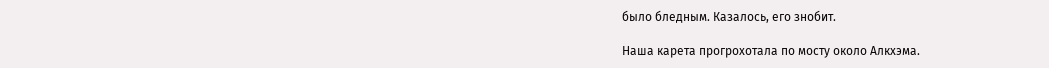было бледным. Казалось, его знобит.

Наша карета прогрохотала по мосту около Алкхэма.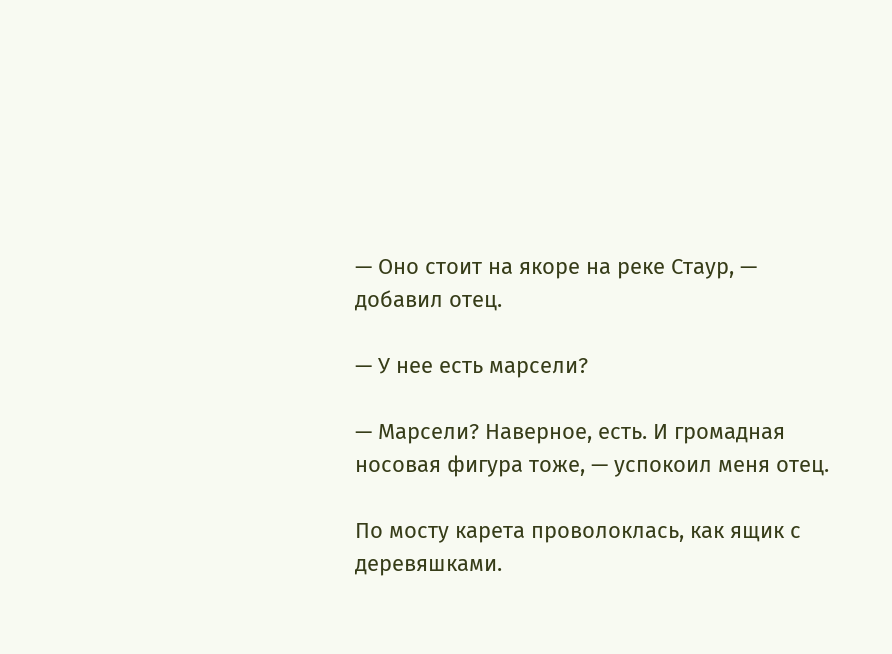— Оно стоит на якоре на реке Стаур, — добавил отец.

— У нее есть марсели?

— Марсели? Наверное, есть. И громадная носовая фигура тоже, — успокоил меня отец.

По мосту карета проволоклась, как ящик с деревяшками.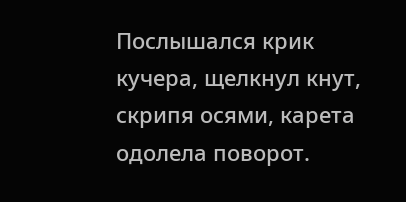Послышался крик кучера, щелкнул кнут, скрипя осями, карета одолела поворот.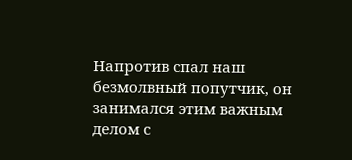Напротив спал наш безмолвный попутчик, он занимался этим важным делом с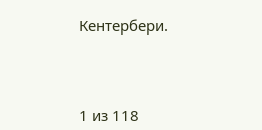Кентербери.



1 из 118